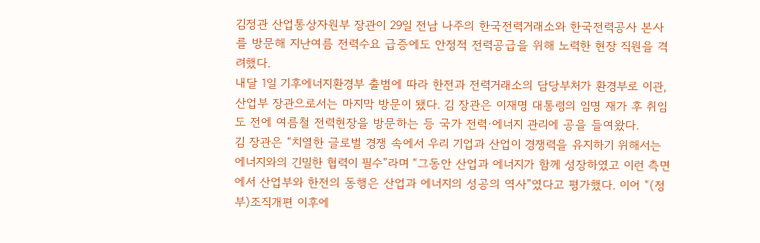김정관 산업통상자원부 장관이 29일 전남 나주의 한국전력거래소와 한국전력공사 본사를 방문해 지난여름 전력수요 급증에도 안정적 전력공급을 위해 노력한 현장 직원을 격려했다.
내달 1일 기후에너지환경부 출범에 따라 한전과 전력거래소의 담당부처가 환경부로 이관, 산업부 장관으로서는 마지막 방문이 됐다. 김 장관은 이재명 대통령의 임명 재가 후 취임 도 전에 여름철 전력현장을 방문하는 등 국가 전력·에너지 관리에 공을 들여왔다.
김 장관은 “치열한 글로벌 경쟁 속에서 우리 기업과 산업이 경쟁력을 유지하기 위해서는 에너지와의 긴밀한 협력이 필수”라며 “그동안 산업과 에너지가 함께 성장하였고 이런 측면에서 산업부와 한전의 동행은 산업과 에너지의 성공의 역사”였다고 평가했다. 이어 “(정부)조직개편 이후에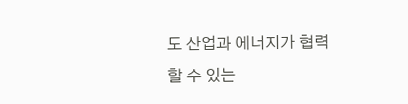도 산업과 에너지가 협력할 수 있는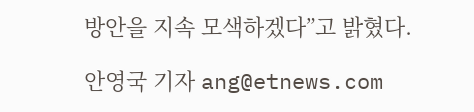방안을 지속 모색하겠다”고 밝혔다.

안영국 기자 ang@etnews.com